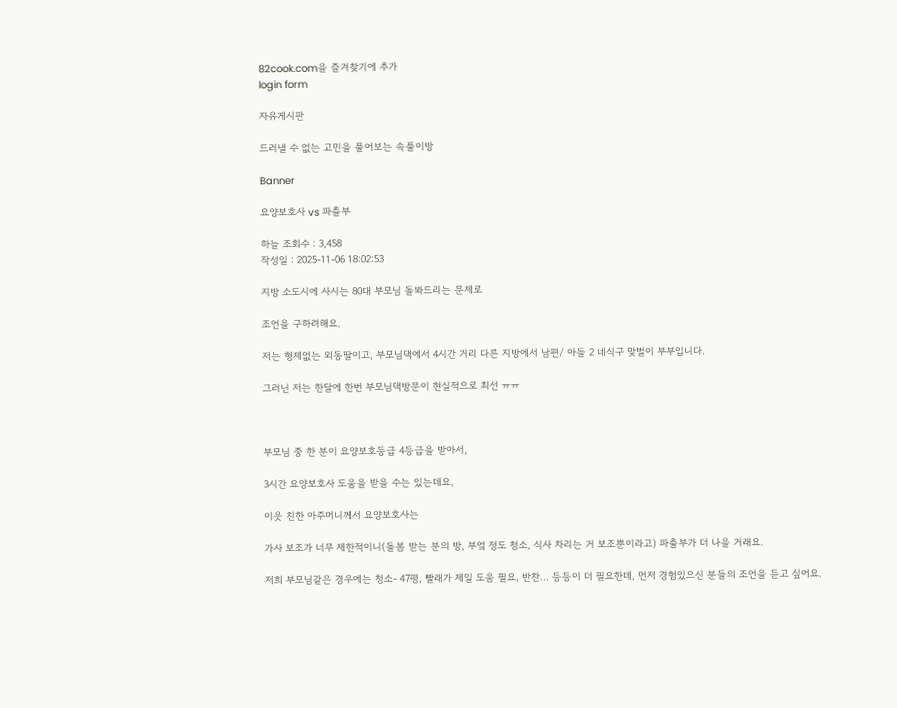82cook.com을 즐겨찾기에 추가
login form

자유게시판

드러낼 수 없는 고민을 풀어보는 속풀이방

Banner

요양보호사 vs 파츨부

하늘 조회수 : 3,458
작성일 : 2025-11-06 18:02:53

지방 소도시에 사시는 80대 부모님 돌봐드리는 문제로

조언을 구하려해요.

저는 형제없는 외동딸이고, 부모님댁에서 4시간 거리 다른 지방에서 남편/ 아들 2 네식구 맞벌이 부부입니다.

그러닌 저는 한달에 한번 부모님댁방문이 현실적으로 최선 ㅠㅠ



부모님 중 한 분이 요양보호등급 4등급을 받아서,

3시간 요양보호사 도움을 받을 수는 있는데요,

이웃 친한 아주머니께서 요양보호사는

가사 보조가 너무 제한적이니(돌봄 받는 분의 방, 부엌 정도 청소, 식사 차리는 거 보조뿐이라고) 파출부가 더 나을 거래요.

저희 부모님같은 경우에는 청소- 47평, 빨래가 제일 도움 필요, 반찬... 등등이 더 필요한데, 먼저 경험있으신 분들의 조언을 듣고 싶어요.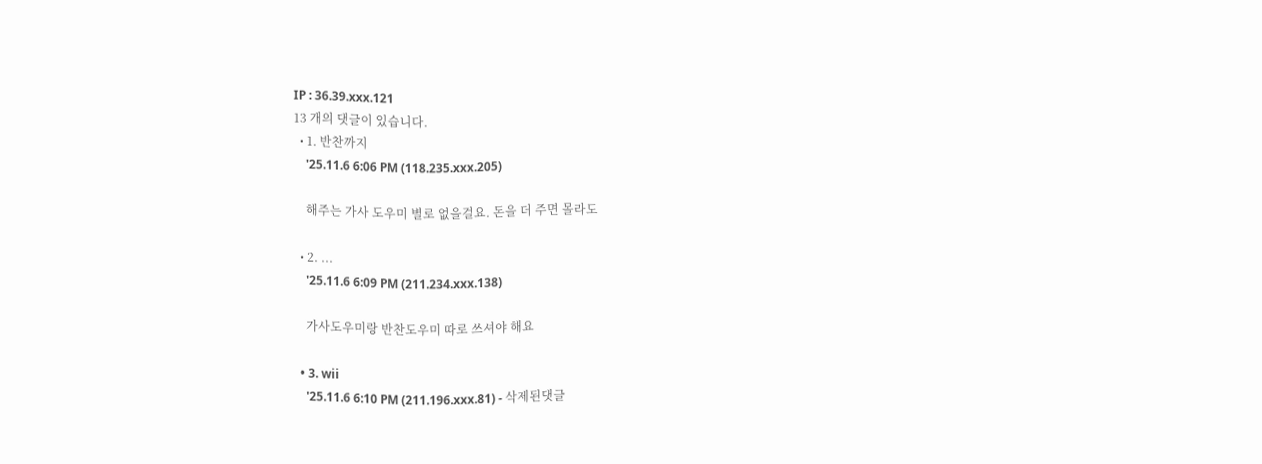IP : 36.39.xxx.121
13 개의 댓글이 있습니다.
  • 1. 반찬까지
    '25.11.6 6:06 PM (118.235.xxx.205)

    해주는 가사 도우미 별로 없을걸요. 돈을 더 주면 몰라도

  • 2. ...
    '25.11.6 6:09 PM (211.234.xxx.138)

    가사도우미랑 반찬도우미 따로 쓰셔야 해요

  • 3. wii
    '25.11.6 6:10 PM (211.196.xxx.81) - 삭제된댓글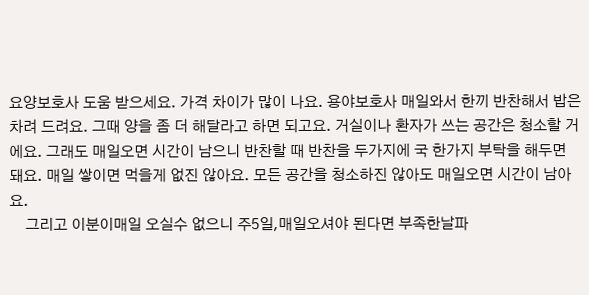요양보호사 도움 받으세요. 가격 차이가 많이 나요. 용야보호사 매일와서 한끼 반찬해서 밥은 차려 드려요. 그때 양을 좀 더 해달라고 하면 되고요. 거실이나 환자가 쓰는 공간은 청소할 거에요. 그래도 매일오면 시간이 남으니 반찬할 때 반찬을 두가지에 국 한가지 부탁을 해두면 돼요. 매일 쌓이면 먹을게 없진 않아요. 모든 공간을 청소하진 않아도 매일오면 시간이 남아요.
    그리고 이분이매일 오실수 없으니 주5일,매일오셔야 된다면 부족한날파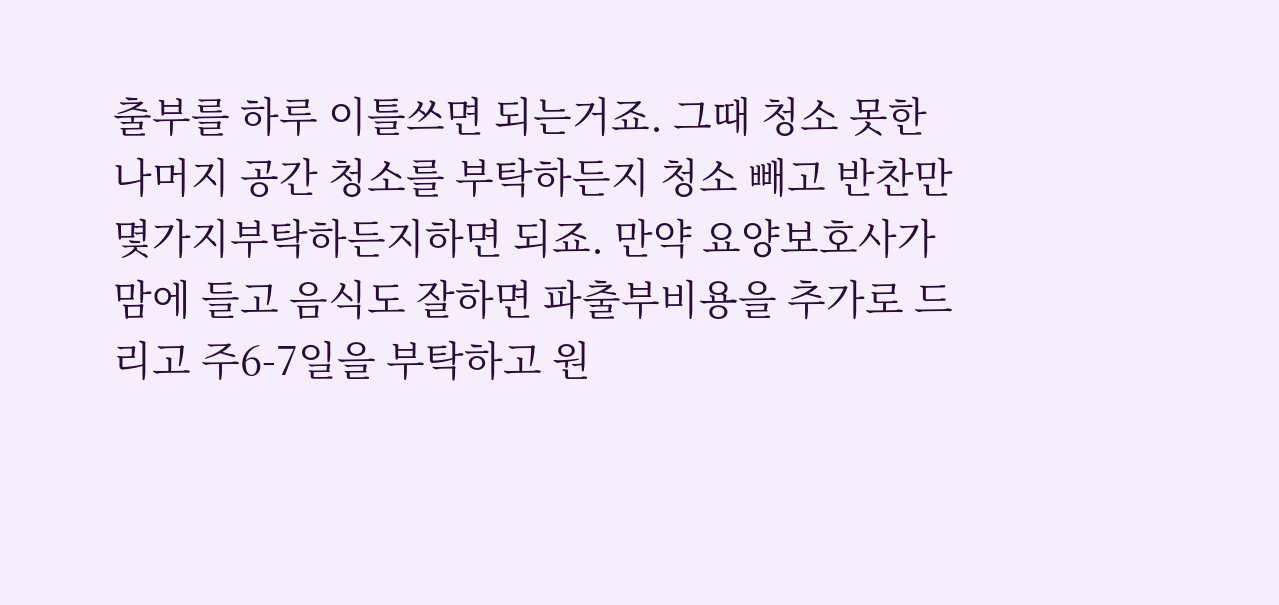출부를 하루 이틀쓰면 되는거죠. 그때 청소 못한나머지 공간 청소를 부탁하든지 청소 빼고 반찬만몇가지부탁하든지하면 되죠. 만약 요양보호사가 맘에 들고 음식도 잘하면 파출부비용을 추가로 드리고 주6-7일을 부탁하고 원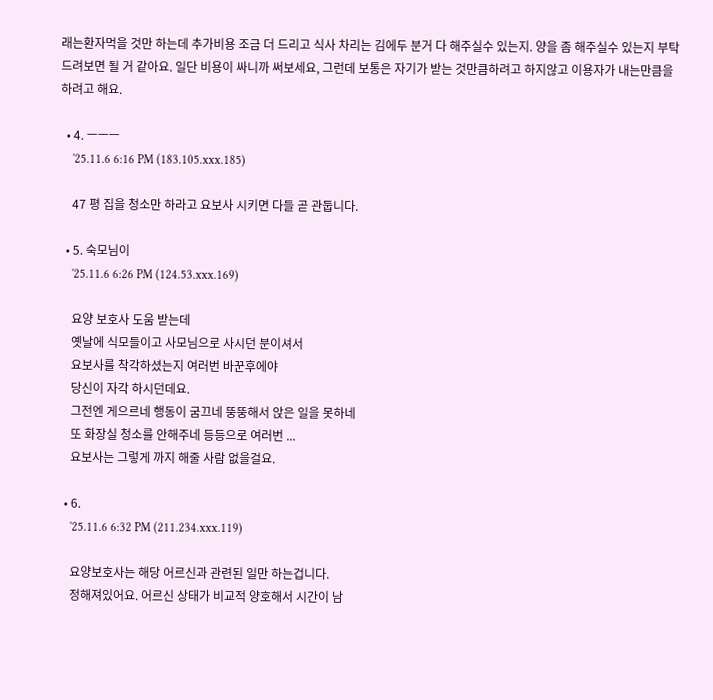래는환자먹을 것만 하는데 추가비용 조금 더 드리고 식사 차리는 김에두 분거 다 해주실수 있는지. 양을 좀 해주실수 있는지 부탁드려보면 될 거 같아요. 일단 비용이 싸니까 써보세요, 그런데 보통은 자기가 받는 것만큼하려고 하지않고 이용자가 내는만큼을 하려고 해요.

  • 4. ㅡㅡㅡ
    '25.11.6 6:16 PM (183.105.xxx.185)

    47 평 집을 청소만 하라고 요보사 시키면 다들 곧 관둡니다.

  • 5. 숙모님이
    '25.11.6 6:26 PM (124.53.xxx.169)

    요양 보호사 도움 받는데
    옛날에 식모들이고 사모님으로 사시던 분이셔서
    요보사를 착각하셨는지 여러번 바꾼후에야
    당신이 자각 하시던데요.
    그전엔 게으르네 행동이 굼끄네 뚱뚱해서 앉은 일을 못하네
    또 화장실 청소를 안해주네 등등으로 여러번 ...
    요보사는 그렇게 까지 해줄 사람 없을걸요.

  • 6.
    '25.11.6 6:32 PM (211.234.xxx.119)

    요양보호사는 해당 어르신과 관련된 일만 하는겁니다.
    정해져있어요. 어르신 상태가 비교적 양호해서 시간이 남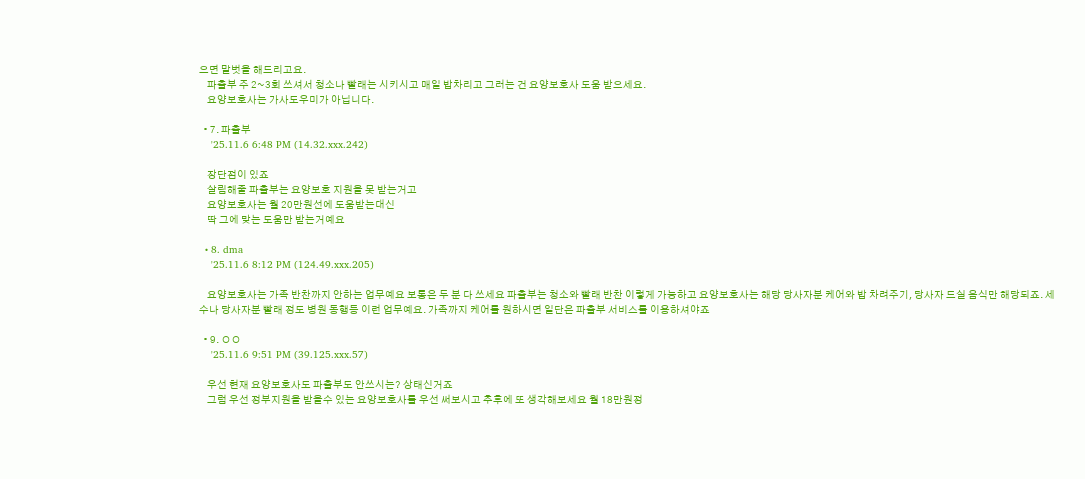으면 말벗을 해드리고요.
    파출부 주 2~3회 쓰셔서 청소나 빨래는 시키시고 매일 밥차리고 그러는 건 요양보호사 도움 받으세요.
    요양보호사는 가사도우미가 아닙니다.

  • 7. 파출부
    '25.11.6 6:48 PM (14.32.xxx.242)

    장단점이 있죠
    살림해줄 파출부는 요양보호 지원을 못 받는거고
    요양보호사는 월 20만원선에 도움받는대신
    딱 그에 맞는 도움만 받는거예요

  • 8. dma
    '25.11.6 8:12 PM (124.49.xxx.205)

    요양보호사는 가족 반찬까지 안하는 업무예요 보통은 두 분 다 쓰세요 파출부는 청소와 빨래 반찬 이렇게 가능하고 요양보호사는 해당 당사자분 케어와 밥 차려주기, 당사자 드실 음식만 해당되죠. 세수나 당사자분 빨래 정도 병원 동행등 이런 업무예요. 가족까지 케어를 원하시면 일단은 파출부 서비스를 이용하셔야죠

  • 9. ㅇㅇ
    '25.11.6 9:51 PM (39.125.xxx.57)

    우선 현재 요양보호사도 파출부도 안쓰시는? 상태신거죠
    그럼 우선 정부지원을 받을수 있는 요양보호사를 우선 써보시고 추후에 또 생각해보세요 월 18만원정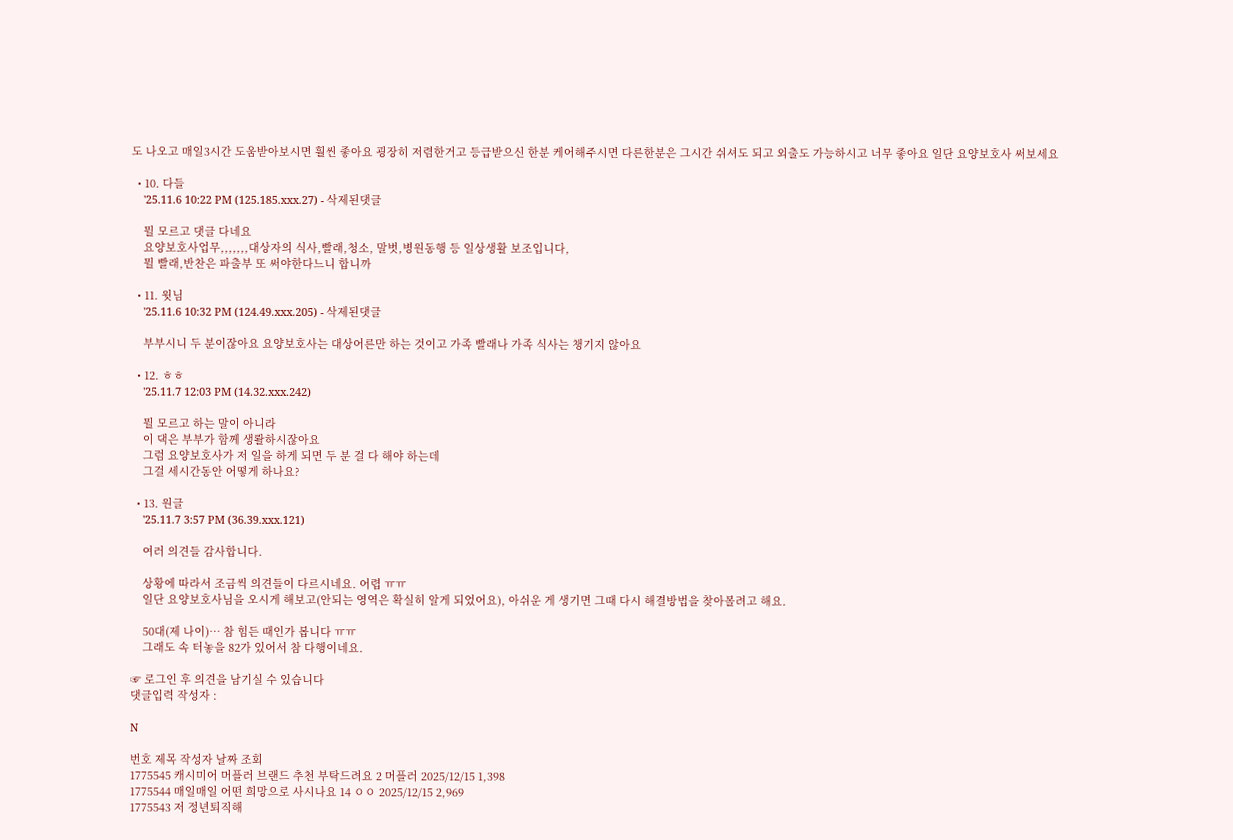도 나오고 매일3시간 도움받아보시면 훨씬 좋아요 굉장히 저렴한거고 등급받으신 한분 케어해주시면 다른한분은 그시간 쉬셔도 되고 외출도 가능하시고 너무 좋아요 일단 요양보호사 써보세요

  • 10. 다들
    '25.11.6 10:22 PM (125.185.xxx.27) - 삭제된댓글

    뭘 모르고 댓글 다네요
    요양보호사업무,,,,,,,대상자의 식사,빨래,청소, 말벗,병원동행 등 일상생활 보조입니다,
    뭘 빨래,반찬은 파출부 또 써야한다느니 합니까

  • 11. 윗님
    '25.11.6 10:32 PM (124.49.xxx.205) - 삭제된댓글

    부부시니 두 분이잖아요 요양보호사는 대상어른만 하는 것이고 가족 빨래나 가족 식사는 챙기지 않아요

  • 12. ㅎㅎ
    '25.11.7 12:03 PM (14.32.xxx.242)

    뭘 모르고 하는 말이 아니라
    이 댁은 부부가 함께 생뢀하시잖아요
    그럼 요양보호사가 저 일을 하게 되면 두 분 걸 다 해야 하는데
    그걸 세시간동안 어떻게 하나요?

  • 13. 원글
    '25.11.7 3:57 PM (36.39.xxx.121)

    여러 의견들 감사합니다.

    상황에 따라서 조금씩 의견들이 다르시네요. 어렵 ㅠㅠ
    일단 요양보호사님을 오시게 해보고(안되는 영역은 확실히 알게 되었어요), 아쉬운 게 생기면 그때 다시 해결방법을 찾아볼려고 해요.

    50대(제 나이)… 참 힘든 때인가 봅니다 ㅠㅠ
    그래도 속 터놓을 82가 있어서 참 다행이네요.

☞ 로그인 후 의견을 남기실 수 있습니다
댓글입력 작성자 :

N

번호 제목 작성자 날짜 조회
1775545 캐시미어 머플러 브랜드 추천 부탁드려요 2 머플러 2025/12/15 1,398
1775544 매일매일 어떤 희망으로 사시나요 14 ㅇㅇ 2025/12/15 2,969
1775543 저 정년퇴직해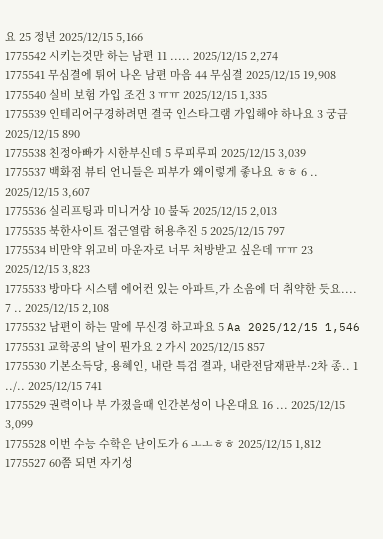요 25 정년 2025/12/15 5,166
1775542 시키는것만 하는 남편 11 ..... 2025/12/15 2,274
1775541 무심결에 튀어 나온 남편 마음 44 무심결 2025/12/15 19,908
1775540 실비 보험 가입 조건 3 ㅠㅠ 2025/12/15 1,335
1775539 인테리어구경하려면 결국 인스타그램 가입해야 하나요 3 궁금 2025/12/15 890
1775538 친정아빠가 시한부신데 5 루피루피 2025/12/15 3,039
1775537 백화점 뷰티 언니들은 피부가 왜이렇게 좋나요 ㅎㅎ 6 .. 2025/12/15 3,607
1775536 실리프팅과 미니거상 10 불독 2025/12/15 2,013
1775535 북한사이트 접근열람 허용추진 5 2025/12/15 797
1775534 비만약 위고비 마운자로 너무 처방받고 싶은데 ㅠㅠ 23 2025/12/15 3,823
1775533 방마다 시스템 에어컨 있는 아파트,가 소음에 더 취약한 듯요.... 7 .. 2025/12/15 2,108
1775532 남편이 하는 말에 무신경 하고파요 5 Aa 2025/12/15 1,546
1775531 교학공의 날이 뭔가요 2 가시 2025/12/15 857
1775530 기본소득당, 용혜인, 내란 특검 결과, 내란전담재판부·2차 종.. 1 ../.. 2025/12/15 741
1775529 권력이나 부 가졌을때 인간본성이 나온대요 16 ... 2025/12/15 3,099
1775528 이번 수능 수학은 난이도가 6 ㅗㅗㅎㅎ 2025/12/15 1,812
1775527 60쯤 되면 자기성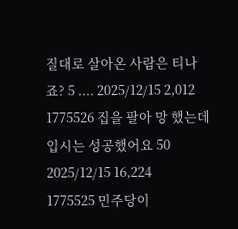질대로 살아온 사람은 티나죠? 5 .... 2025/12/15 2,012
1775526 집을 팔아 망 했는데 입시는 성공했어요 50 2025/12/15 16,224
1775525 민주당이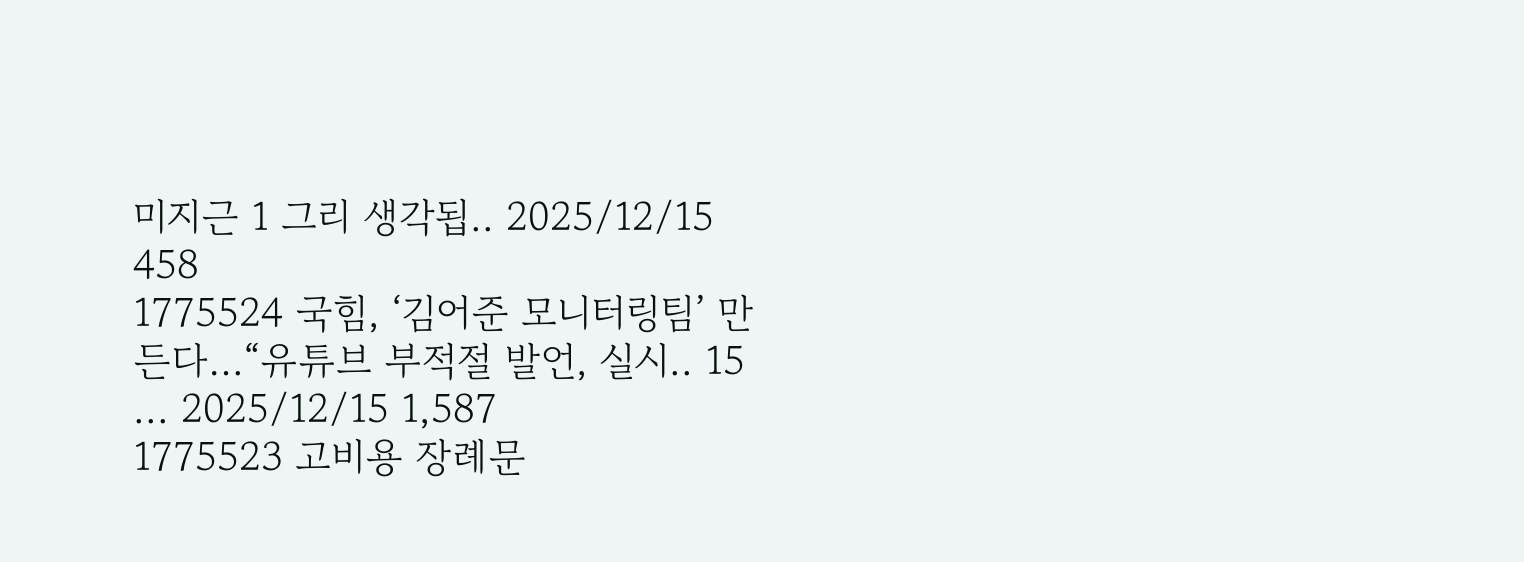미지근 1 그리 생각됩.. 2025/12/15 458
1775524 국힘, ‘김어준 모니터링팀’ 만든다…“유튜브 부적절 발언, 실시.. 15 ... 2025/12/15 1,587
1775523 고비용 장례문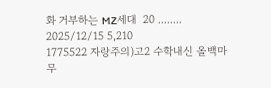화 거부하는 MZ세대  20 ........ 2025/12/15 5,210
1775522 자랑주의)고2 수학내신 올백마무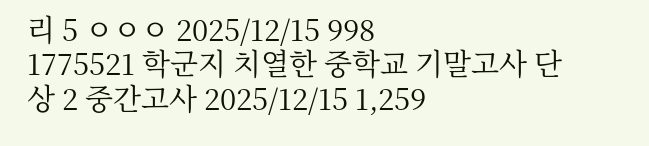리 5 ㅇㅇㅇ 2025/12/15 998
1775521 학군지 치열한 중학교 기말고사 단상 2 중간고사 2025/12/15 1,259